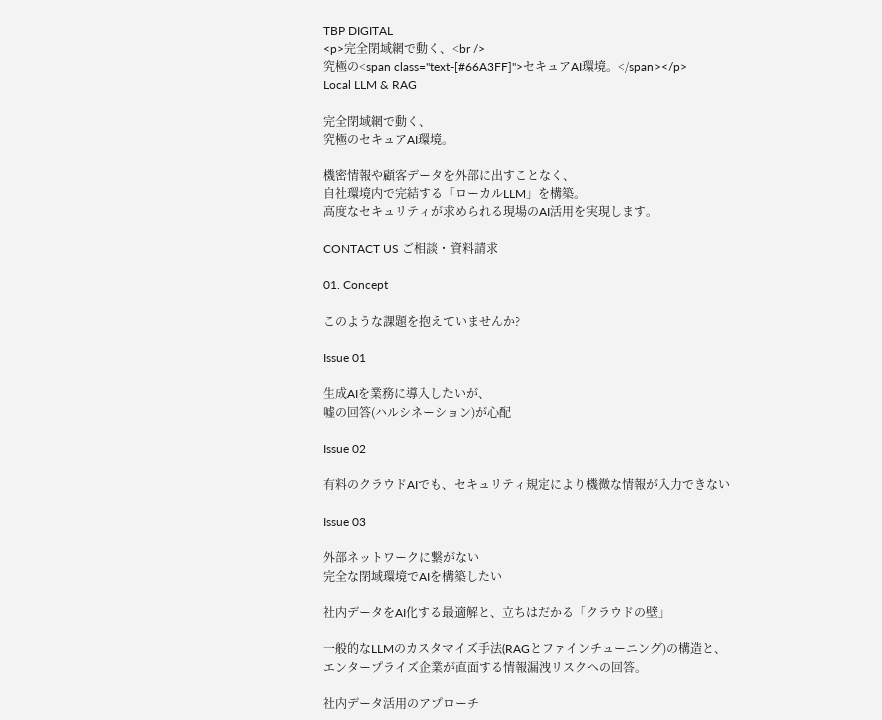TBP DIGITAL
<p>完全閉域網で動く、<br />
究極の<span class="text-[#66A3FF]">セキュアAI環境。</span></p>
Local LLM & RAG

完全閉域網で動く、
究極のセキュアAI環境。

機密情報や顧客データを外部に出すことなく、
自社環境内で完結する「ローカルLLM」を構築。
高度なセキュリティが求められる現場のAI活用を実現します。

CONTACT US ご相談・資料請求

01. Concept

このような課題を抱えていませんか?

Issue 01

生成AIを業務に導入したいが、
嘘の回答(ハルシネーション)が心配

Issue 02

有料のクラウドAIでも、セキュリティ規定により機微な情報が入力できない

Issue 03

外部ネットワークに繋がない
完全な閉域環境でAIを構築したい

社内データをAI化する最適解と、立ちはだかる「クラウドの壁」

一般的なLLMのカスタマイズ手法(RAGとファインチューニング)の構造と、
エンタープライズ企業が直面する情報漏洩リスクへの回答。

社内データ活用のアプローチ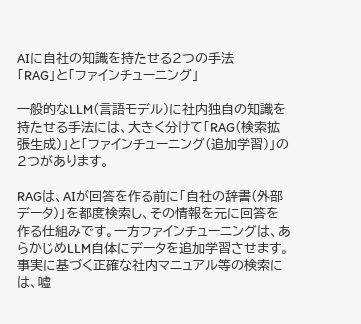AIに自社の知識を持たせる2つの手法
「RAG」と「ファインチューニング」

一般的なLLM(言語モデル)に社内独自の知識を持たせる手法には、大きく分けて「RAG(検索拡張生成)」と「ファインチューニング(追加学習)」の2つがあります。

RAGは、AIが回答を作る前に「自社の辞書(外部データ)」を都度検索し、その情報を元に回答を作る仕組みです。一方ファインチューニングは、あらかじめLLM自体にデータを追加学習させます。事実に基づく正確な社内マニュアル等の検索には、嘘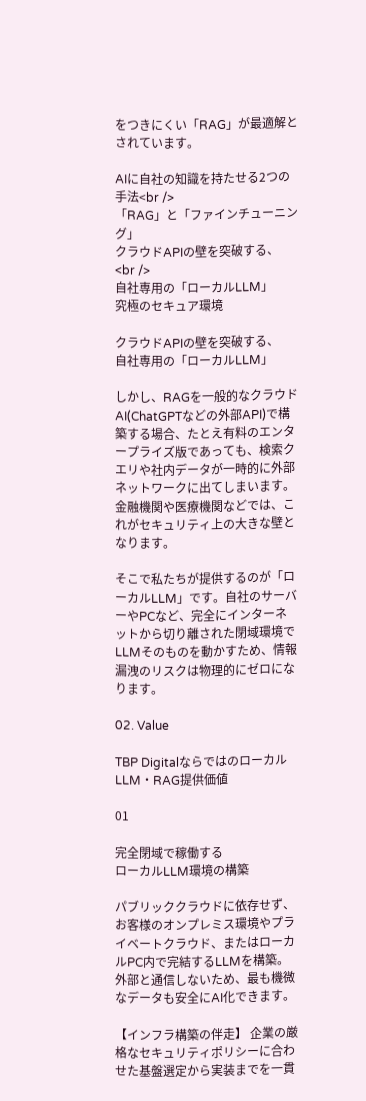をつきにくい「RAG」が最適解とされています。

AIに自社の知識を持たせる2つの手法<br />
「RAG」と「ファインチューニング」
クラウドAPIの壁を突破する、<br />
自社専用の「ローカルLLM」
究極のセキュア環境

クラウドAPIの壁を突破する、
自社専用の「ローカルLLM」

しかし、RAGを一般的なクラウドAI(ChatGPTなどの外部API)で構築する場合、たとえ有料のエンタープライズ版であっても、検索クエリや社内データが一時的に外部ネットワークに出てしまいます。金融機関や医療機関などでは、これがセキュリティ上の大きな壁となります。

そこで私たちが提供するのが「ローカルLLM」です。自社のサーバーやPCなど、完全にインターネットから切り離された閉域環境でLLMそのものを動かすため、情報漏洩のリスクは物理的にゼロになります。

02. Value

TBP DigitalならではのローカルLLM・RAG提供価値

01

完全閉域で稼働する
ローカルLLM環境の構築

パブリッククラウドに依存せず、お客様のオンプレミス環境やプライベートクラウド、またはローカルPC内で完結するLLMを構築。外部と通信しないため、最も機微なデータも安全にAI化できます。

【インフラ構築の伴走】 企業の厳格なセキュリティポリシーに合わせた基盤選定から実装までを一貫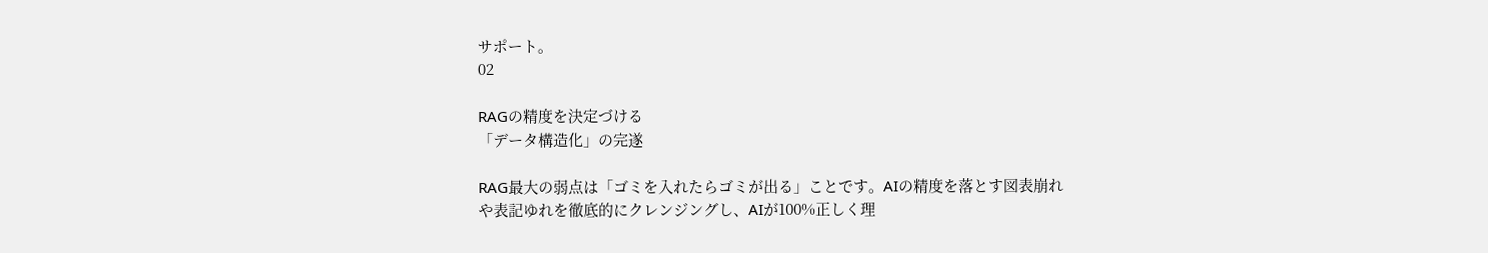サポート。
02

RAGの精度を決定づける
「データ構造化」の完遂

RAG最大の弱点は「ゴミを入れたらゴミが出る」ことです。AIの精度を落とす図表崩れや表記ゆれを徹底的にクレンジングし、AIが100%正しく理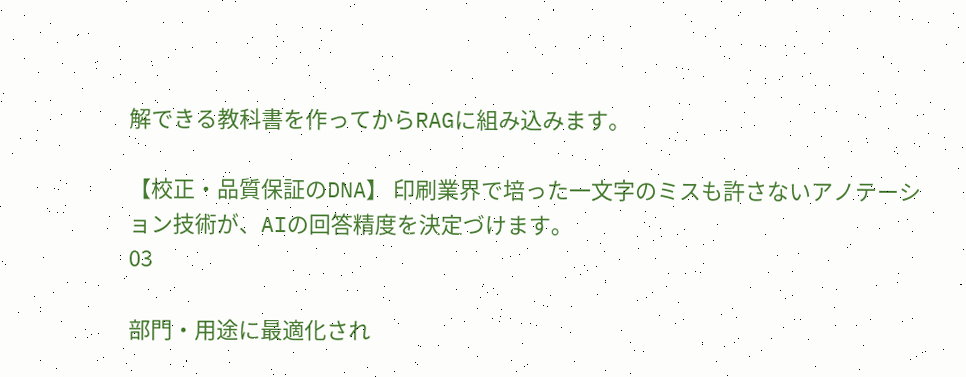解できる教科書を作ってからRAGに組み込みます。

【校正・品質保証のDNA】 印刷業界で培った一文字のミスも許さないアノテーション技術が、AIの回答精度を決定づけます。
03

部門・用途に最適化され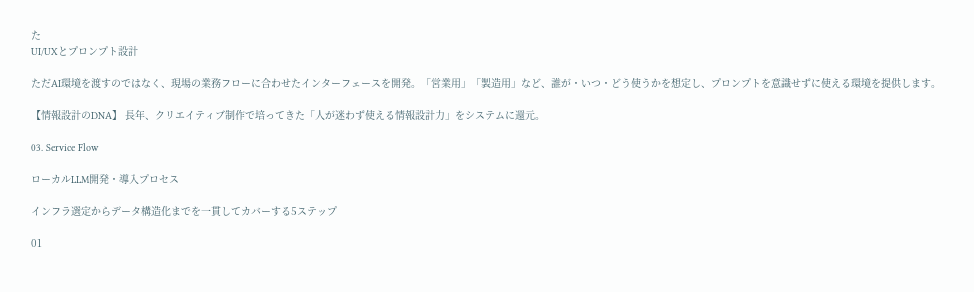た
UI/UXとプロンプト設計

ただAI環境を渡すのではなく、現場の業務フローに合わせたインターフェースを開発。「営業用」「製造用」など、誰が・いつ・どう使うかを想定し、プロンプトを意識せずに使える環境を提供します。

【情報設計のDNA】 長年、クリエイティブ制作で培ってきた「人が迷わず使える情報設計力」をシステムに還元。

03. Service Flow

ローカルLLM開発・導入プロセス

インフラ選定からデータ構造化までを一貫してカバーする5ステップ

01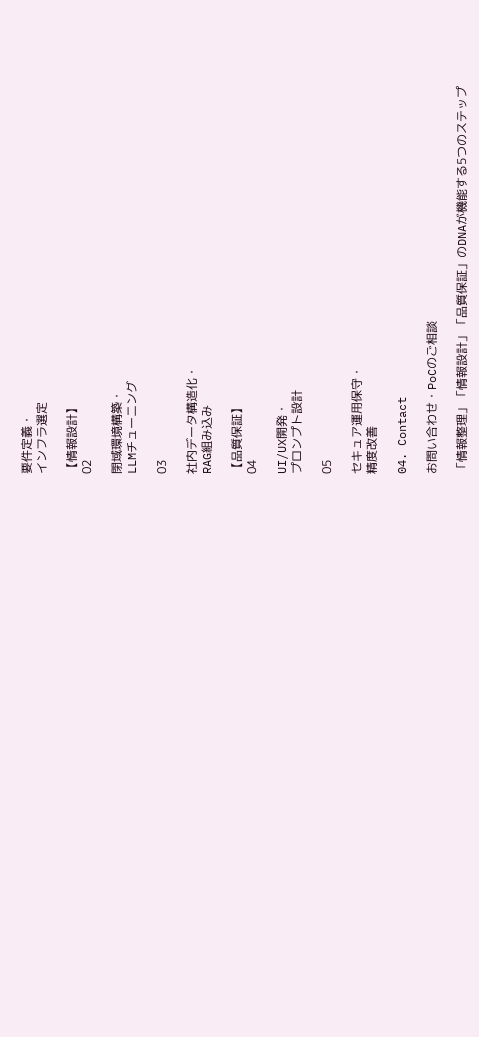要件定義・
インフラ選定

【情報設計】
02

閉域環境構築・
LLMチューニング

03

社内データ構造化・
RAG組み込み

【品質保証】
04

UI/UX開発・
プロンプト設計

05

セキュア運用保守・
精度改善

04. Contact

お問い合わせ・PoCのご相談

「情報整理」「情報設計」「品質保証」のDNAが機能する5つのステップ